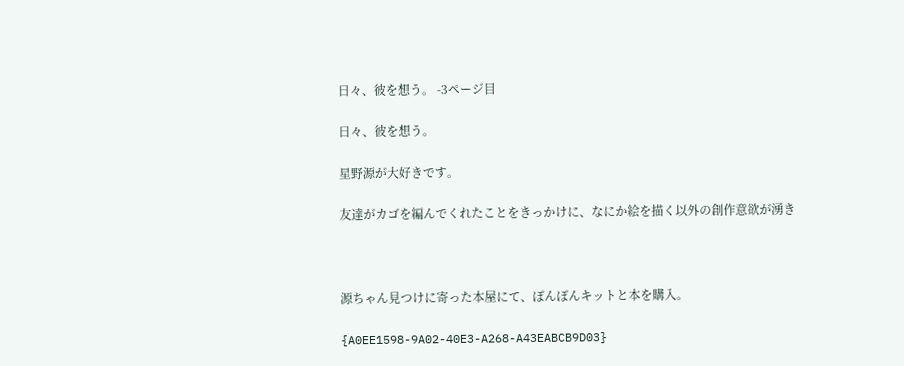日々、彼を想う。 -3ページ目

日々、彼を想う。

星野源が大好きです。

友達がカゴを編んでくれたことをきっかけに、なにか絵を描く以外の創作意欲が湧き



源ちゃん見つけに寄った本屋にて、ぽんぽんキットと本を購入。

{A0EE1598-9A02-40E3-A268-A43EABCB9D03}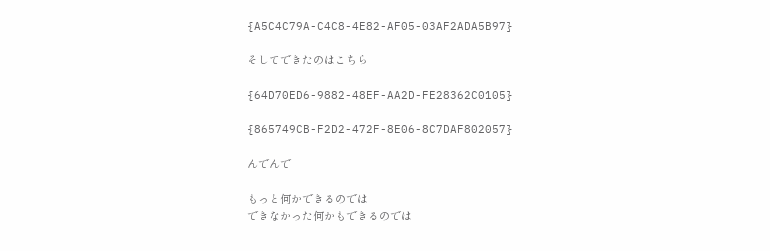{A5C4C79A-C4C8-4E82-AF05-03AF2ADA5B97}

そしてできたのはこちら

{64D70ED6-9882-48EF-AA2D-FE28362C0105}

{865749CB-F2D2-472F-8E06-8C7DAF802057}

んでんで

もっと何かできるのでは
できなかった何かもできるのでは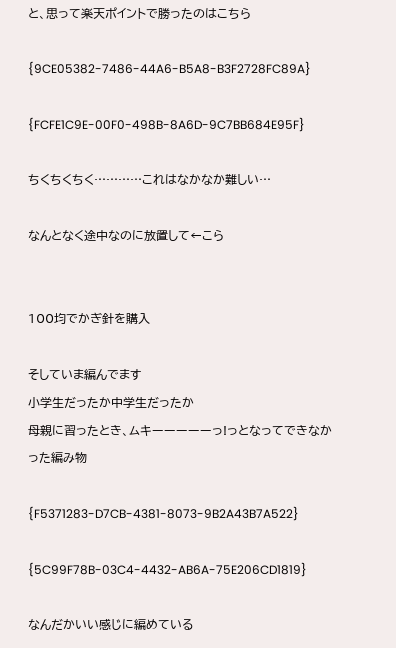と、思って楽天ポイントで勝ったのはこちら

{9CE05382-7486-44A6-B5A8-B3F2728FC89A}

{FCFE1C9E-00F0-498B-8A6D-9C7BB684E95F}

ちくちくちく…………これはなかなか難しい…

なんとなく途中なのに放置して←こら


100均でかぎ針を購入

そしていま編んでます
小学生だったか中学生だったか
母親に習ったとき、ムキーーーーーっ!っとなってできなかった編み物

{F5371283-D7CB-4381-8073-9B2A43B7A522}

{5C99F78B-03C4-4432-AB6A-75E206CD1819}

なんだかいい感じに編めている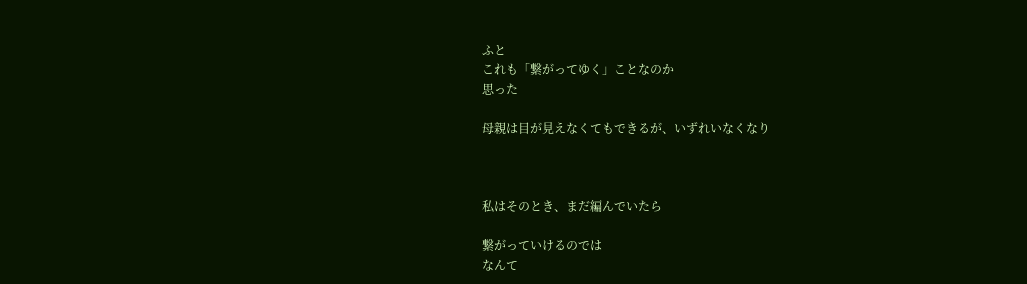ふと
これも「繋がってゆく」ことなのか
思った

母親は目が見えなくてもできるが、いずれいなくなり



私はそのとき、まだ編んでいたら

繋がっていけるのでは
なんて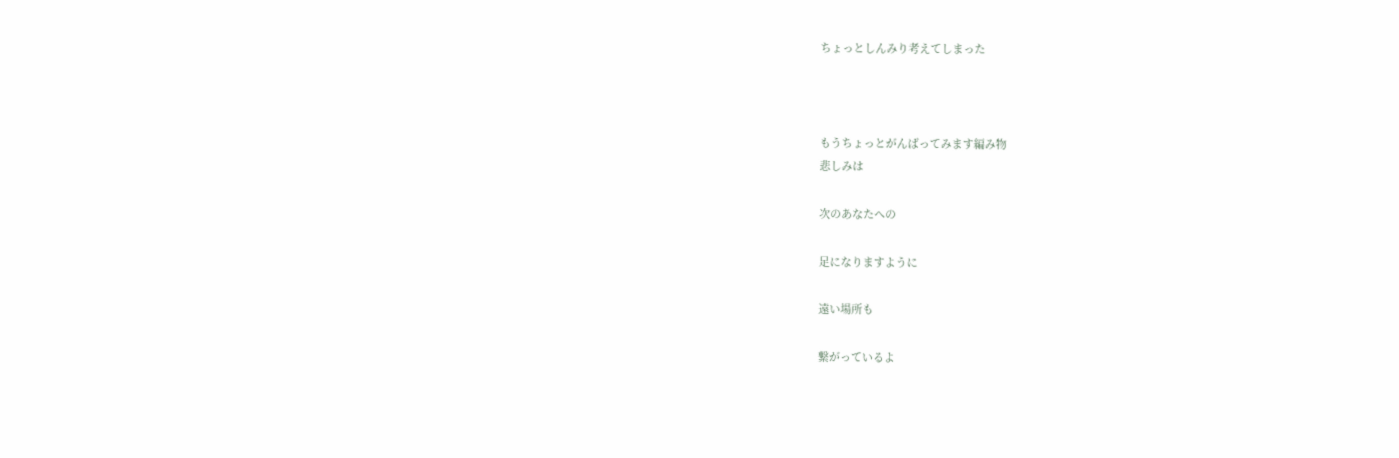ちょっとしんみり考えてしまった



もうちょっとがんばってみます編み物
悲しみは

次のあなたへの

足になりますように

遠い場所も

繋がっているよ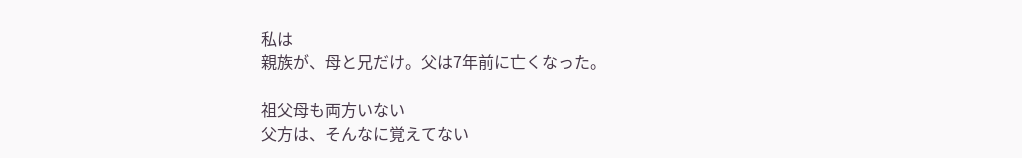私は
親族が、母と兄だけ。父は7年前に亡くなった。

祖父母も両方いない
父方は、そんなに覚えてない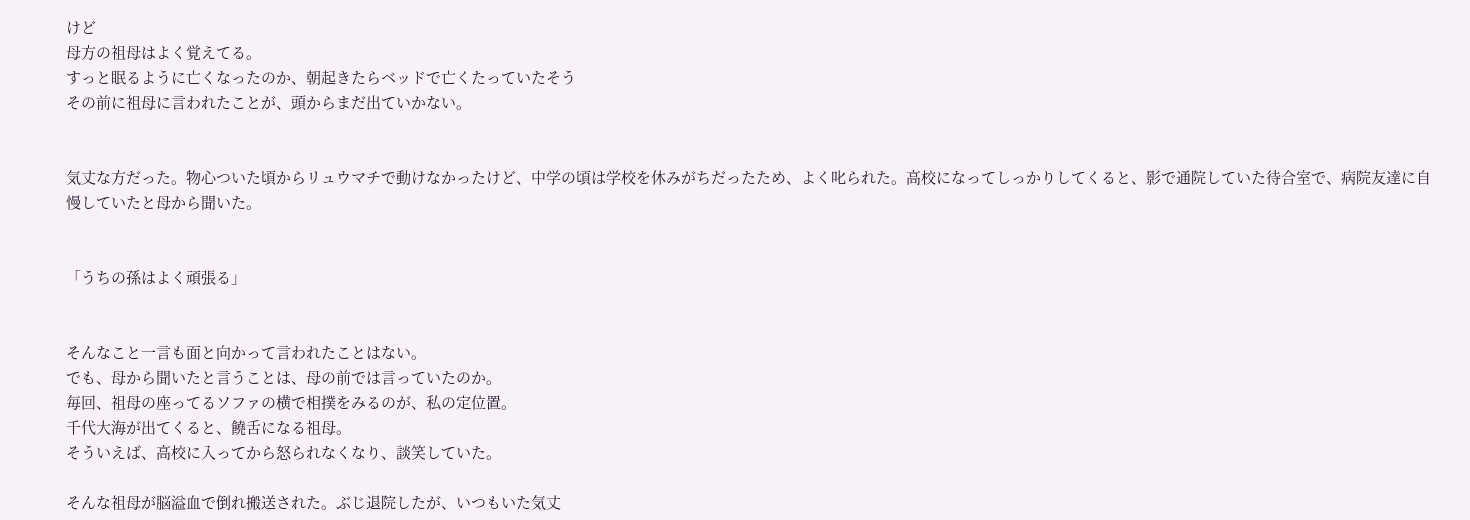けど
母方の祖母はよく覚えてる。
すっと眠るように亡くなったのか、朝起きたらベッドで亡くたっていたそう
その前に祖母に言われたことが、頭からまだ出ていかない。


気丈な方だった。物心ついた頃からリュウマチで動けなかったけど、中学の頃は学校を休みがちだったため、よく叱られた。高校になってしっかりしてくると、影で通院していた待合室で、病院友達に自慢していたと母から聞いた。


「うちの孫はよく頑張る」


そんなこと一言も面と向かって言われたことはない。
でも、母から聞いたと言うことは、母の前では言っていたのか。
毎回、祖母の座ってるソファの横で相撲をみるのが、私の定位置。
千代大海が出てくると、饒舌になる祖母。
そういえば、高校に入ってから怒られなくなり、談笑していた。

そんな祖母が脳溢血で倒れ搬送された。ぶじ退院したが、いつもいた気丈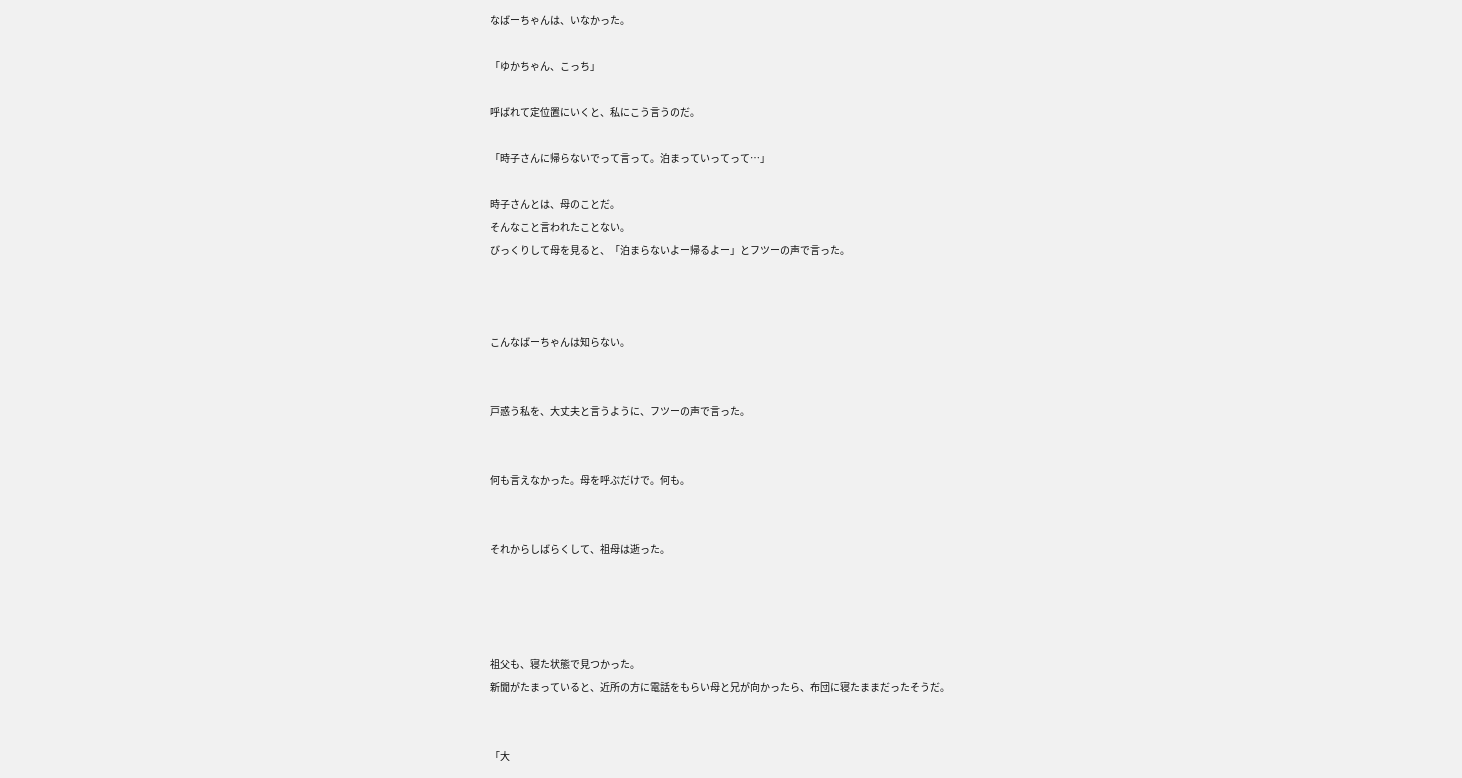なばーちゃんは、いなかった。

「ゆかちゃん、こっち」

呼ばれて定位置にいくと、私にこう言うのだ。

「時子さんに帰らないでって言って。泊まっていってって…」

時子さんとは、母のことだ。
そんなこと言われたことない。
びっくりして母を見ると、「泊まらないよー帰るよー」とフツーの声で言った。



こんなばーちゃんは知らない。


戸惑う私を、大丈夫と言うように、フツーの声で言った。


何も言えなかった。母を呼ぶだけで。何も。


それからしばらくして、祖母は逝った。




祖父も、寝た状態で見つかった。
新聞がたまっていると、近所の方に電話をもらい母と兄が向かったら、布団に寝たままだったそうだ。


「大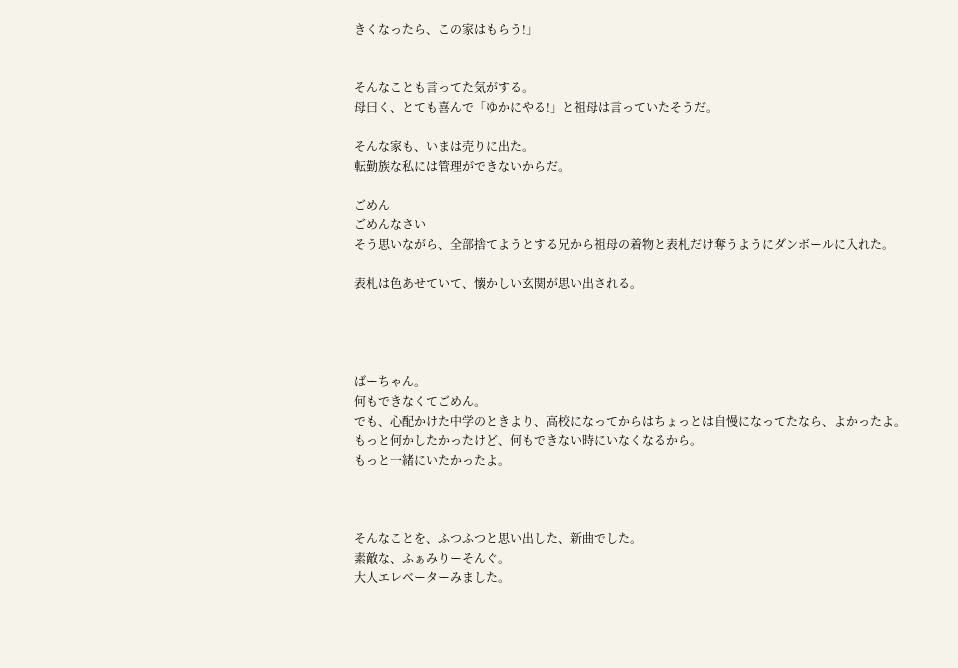きくなったら、この家はもらう!」


そんなことも言ってた気がする。
母曰く、とても喜んで「ゆかにやる!」と祖母は言っていたそうだ。

そんな家も、いまは売りに出た。
転勤族な私には管理ができないからだ。

ごめん
ごめんなさい
そう思いながら、全部捨てようとする兄から祖母の着物と表札だけ奪うようにダンボールに入れた。

表札は色あせていて、懐かしい玄関が思い出される。




ばーちゃん。
何もできなくてごめん。
でも、心配かけた中学のときより、高校になってからはちょっとは自慢になってたなら、よかったよ。
もっと何かしたかったけど、何もできない時にいなくなるから。
もっと一緒にいたかったよ。



そんなことを、ふつふつと思い出した、新曲でした。
素敵な、ふぁみりーそんぐ。
大人エレベーターみました。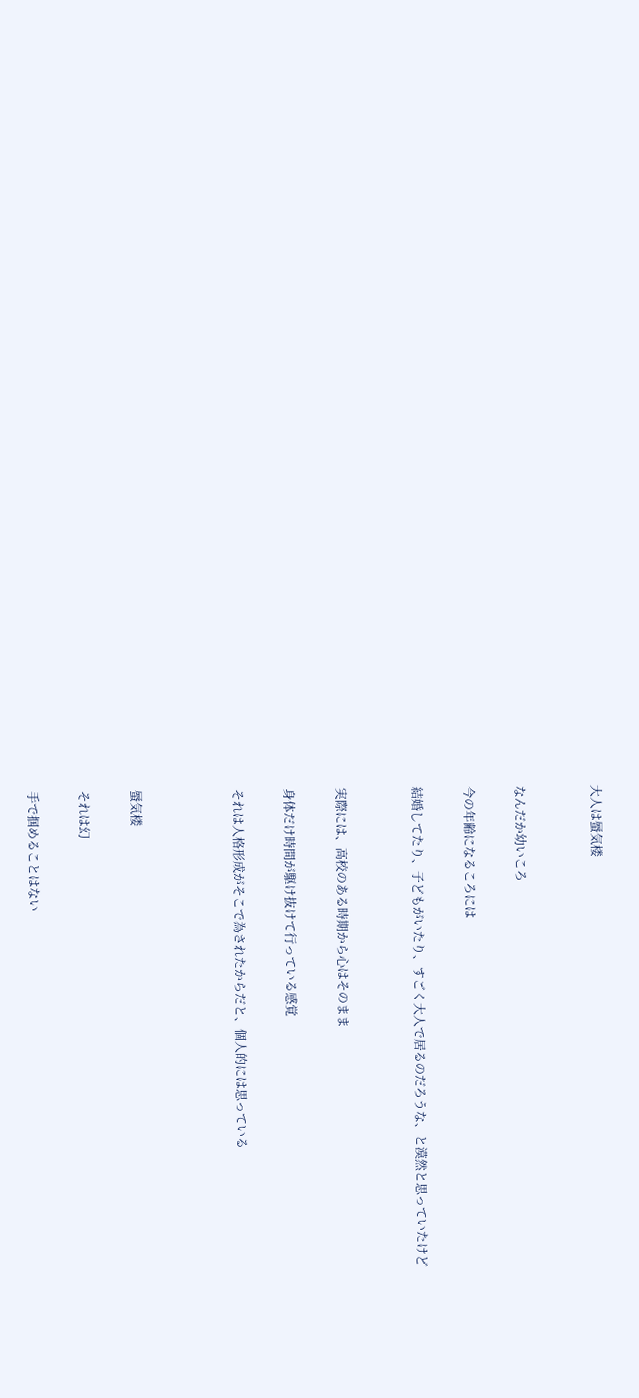大人は蜃気楼


なんだか幼いころ

今の年齢になるころには

結婚してたり、子どもがいたり、すごく大人で居るのだろうな、と漠然と思っていたけど


実際には、高校のある時期から心はそのまま

身体だけ時間が駆け抜けて行っている感覚

それは人格形成がそこで為されたからだと、個人的には思っている



蜃気楼

それは幻

手で掴めることはない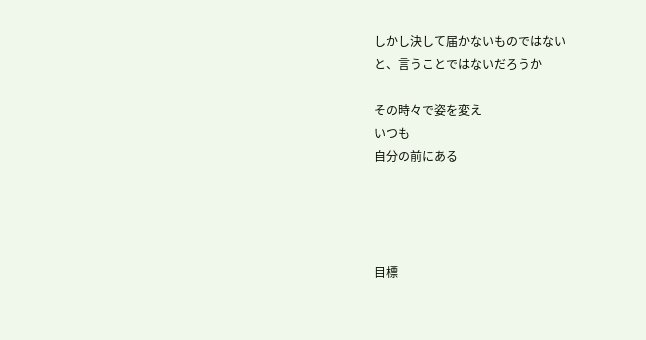しかし決して届かないものではない
と、言うことではないだろうか

その時々で姿を変え
いつも
自分の前にある




目標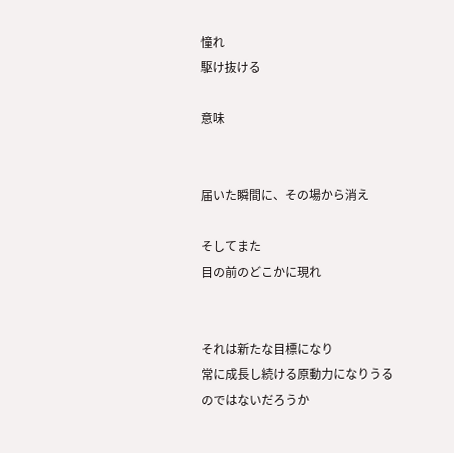憧れ
駆け抜ける

意味


届いた瞬間に、その場から消え

そしてまた
目の前のどこかに現れ


それは新たな目標になり
常に成長し続ける原動力になりうるのではないだろうか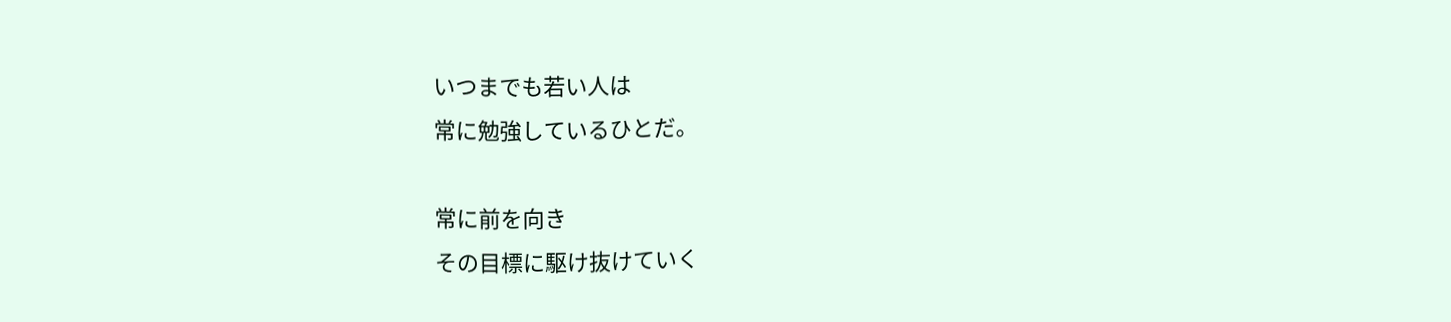いつまでも若い人は
常に勉強しているひとだ。

常に前を向き
その目標に駆け抜けていく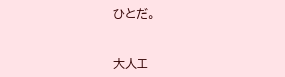ひとだ。


大人エ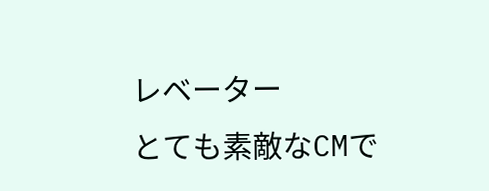レベーター
とても素敵なCMで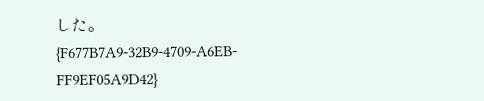した。
{F677B7A9-32B9-4709-A6EB-FF9EF05A9D42}